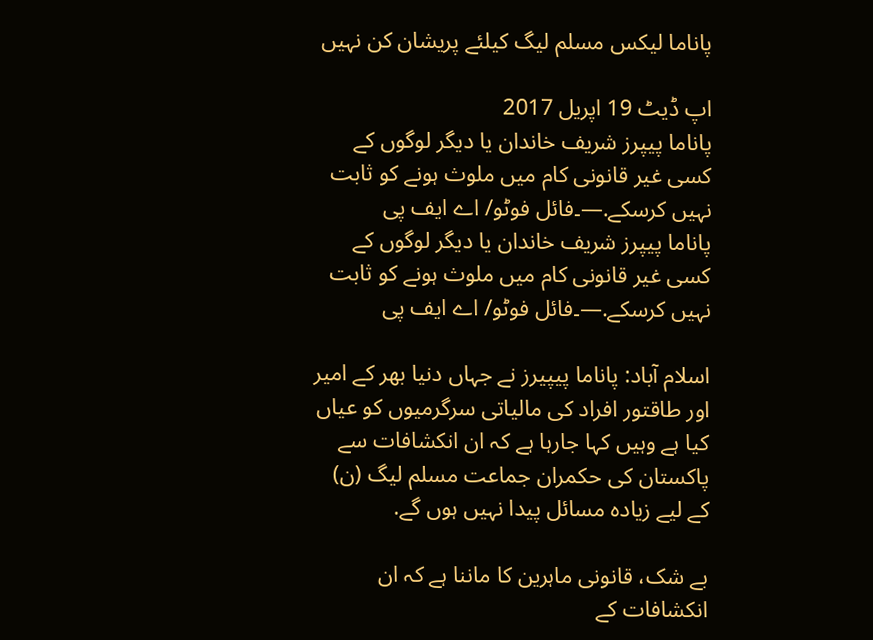پاناما لیکس مسلم لیگ کیلئے پریشان کن نہیں

اپ ڈیٹ 19 اپريل 2017
پاناما پیپرز شریف خاندان یا دیگر لوگوں کے کسی غیر قانونی کام میں ملوث ہونے کو ثابت نہیں کرسکے.—۔فائل فوٹو/ اے ایف پی
پاناما پیپرز شریف خاندان یا دیگر لوگوں کے کسی غیر قانونی کام میں ملوث ہونے کو ثابت نہیں کرسکے.—۔فائل فوٹو/ اے ایف پی

اسلام آباد: پاناما پیپیرز نے جہاں دنیا بھر کے امیر اور طاقتور افراد کی مالیاتی سرگرمیوں کو عیاں کیا ہے وہیں کہا جارہا ہے کہ ان انکشافات سے پاکستان کی حکمران جماعت مسلم لیگ (ن) کے لیے زیادہ مسائل پیدا نہیں ہوں گے.

بے شک، قانونی ماہرین کا ماننا ہے کہ ان انکشافات کے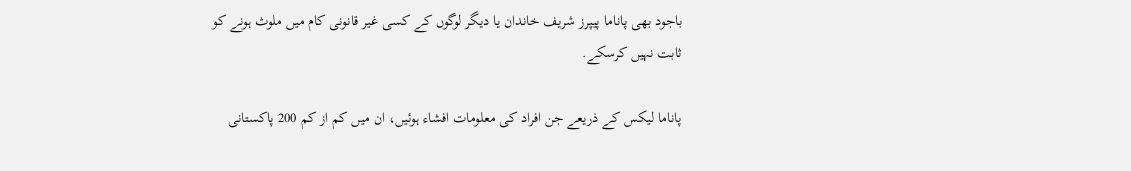باجود بھی پاناما پیپرز شریف خاندان یا دیگر لوگوں کے کسی غیر قانونی کام میں ملوث ہونے کو ثابت نہیں کرسکے.

پاناما لیکس کے ذریعے جن افراد کی معلومات افشاء ہوئیں، ان میں کم از کم 200 پاکستانی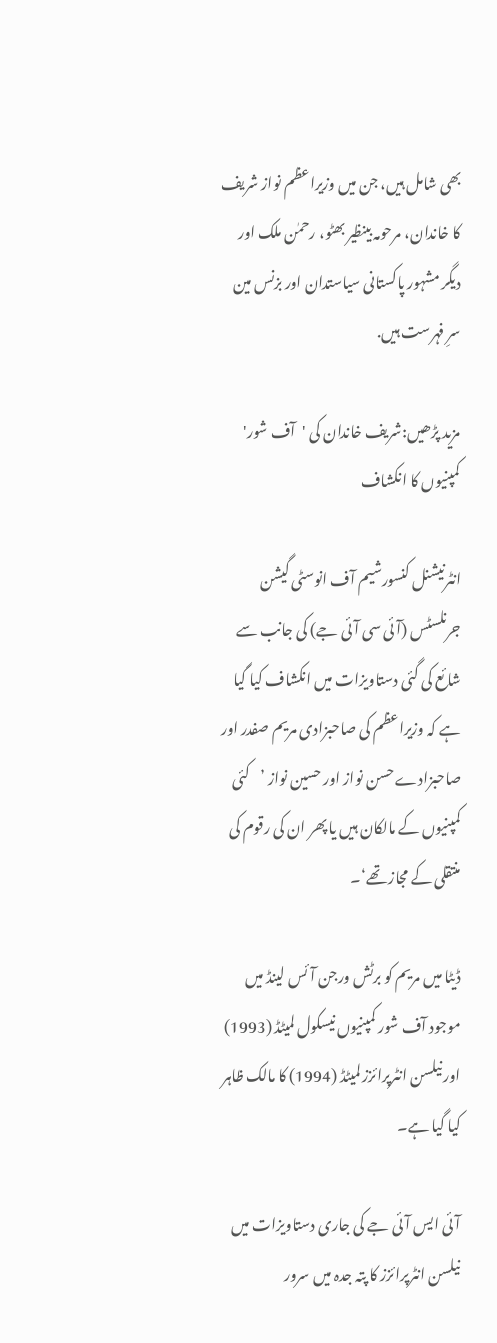بھی شامل ہیں، جن میں وزیراعظم نواز شریف کا خاندان، مرحومہ بینظیر بھٹو، رحمٰن ملک اور دیگر مشہور پاکستانی سیاستدان اور بزنس مین سرِ فہرست ہیں.

مزید پڑھیں:شریف خاندان کی 'آف شور' کمپنیوں کا انکشاف

انٹرنیشنل کنسورشیم آف انوسٹی گیشن جرنلسٹس (آئی سی آئی جے) کی جانب سے شائع کی گئی دستاویزات میں انکشاف کیا گیا ہے کہ وزیراعظم کی صاحبزادی مریم صفدر اور صاحبزادے حسن نواز اور حسین نواز ’کئی کمپنیوں کے مالکان ہیں یا پھر ان کی رقوم کی منتقلی کے مجاز تھے‘۔

ڈیٹا میں مریم کو برٹش ورجن آئس لینڈ میں موجود آف شور کمپنیوں نیسکول لمیٹڈ (1993) اور نیلسن انٹرپرائزز لمیٹڈ (1994) کا مالک ظاہر کیا گیا ہے۔

آئی ایس آئی جے کی جاری دستاویزات میں نیلسن انٹرپرائزز کا پتہ جدہ میں سرور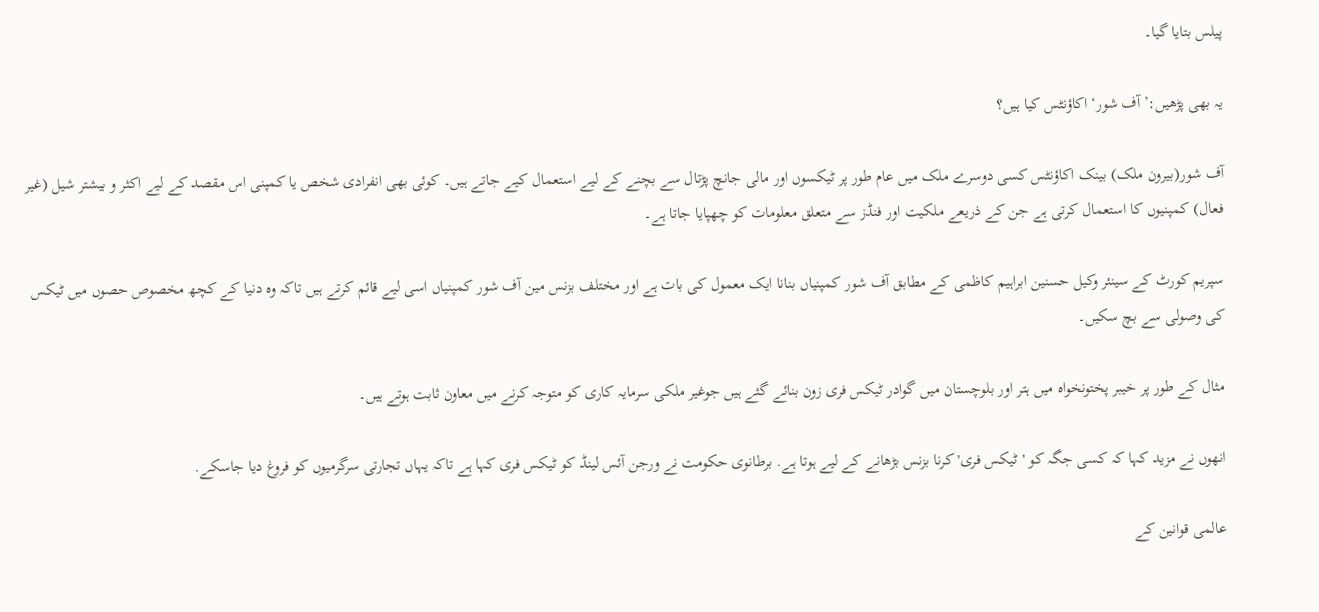پیلس بتایا گیا۔

یہ بھی پڑھیں:’آف شور‘ اکاؤنٹس کیا ہیں؟

آف شور(بیرون ملک) بینک اکاؤنٹس کسی دوسرے ملک میں عام طور پر ٹیکسوں اور مالی جانچ پڑتال سے بچنے کے لیے استعمال کیے جاتے ہیں۔ کوئی بھی انفرادی شخص یا کمپنی اس مقصد کے لیے اکثر و بیشتر شیل (غیر فعال) کمپنیوں کا استعمال کرتی ہے جن کے ذریعے ملکیت اور فنڈز سے متعلق معلومات کو چھپایا جاتا ہے۔

سپریم کورٹ کے سینئر وکیل حسنین ابراہیم کاظمی کے مطابق آف شور کمپنیاں بنانا ایک معمول کی بات ہے اور مختلف بزنس مین آف شور کمپنیاں اسی لیے قائم کرتے ہیں تاکہ وہ دنیا کے کچھ مخصوص حصوں میں ٹیکس کی وصولی سے بچ سکیں۔

مثال کے طور پر خیبر پختونخواہ میں ہتر اور بلوچستان میں گوادر ٹیکس فری زون بنائے گئے ہیں جوغیر ملکی سرمایہ کاری کو متوجہ کرنے میں معاون ثابت ہوتے ہیں۔

انھوں نے مزید کہا کہ کسی جگہ کو 'ٹیکس فری' کرنا بزنس بڑھانے کے لیے ہوتا ہے. برطانوی حکومت نے ورجن آئس لینڈ کو ٹیکس فری کہا ہے تاکہ یہاں تجارتی سرگرمیوں کو فروغ دیا جاسکے.

عالمی قوانین کے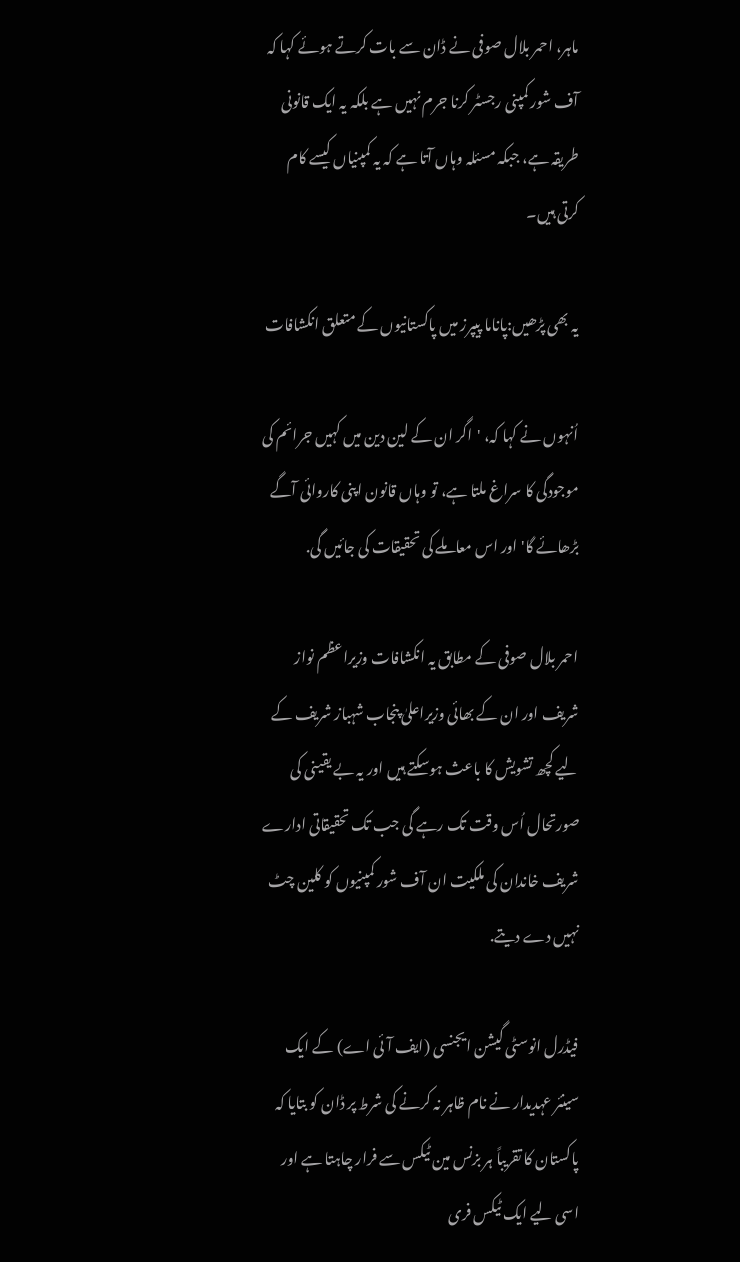ماہر، احمر بلال صوفی نے ڈان سے بات کرتے ہوئے کہا کہ آف شور کمپنی رجسٹر کرنا جرم نہیں ہے بلکہ یہ ایک قانونی طریقہ ہے، جبکہ مسئلہ وہاں آتا ہے کہ یہ کمپنیاں کیسے کام کرتی ہیں۔

یہ بھی پڑھیں:پاناما پیپرز میں پاکستانیوں کے متعلق انکشافات

اُنہوں نے کہا کہ، 'اگر ان کے لین دین میں کہیں جرائم کی موجودگی کا سراغ ملتا ہے، تو وہاں قانون اپنی کاروائی آگے بڑھائے گا' اور اس معاملے کی تحقیقات کی جائیں گی.

احمر بلال صوفی کے مطابق یہ انکشافات وزیراعظم نواز شریف اور ان کے بھائی وزیراعلیٰ پنجاب شہباز شریف کے لیے کچھ تشویش کا باعث ہوسکتے ہیں اور یہ بے یقینی کی صورتحال اُس وقت تک رہے گی جب تک تحقیقاتی ادارے شریف خاندان کی ملکیت ان آف شور کمپنیوں کو کلین چٹ نہیں دے دیتے.

فیڈرل انوسٹی گیشن ایجنسی (ایف آئی اے) کے ایک سینئر عہدیدار نے نام ظاہر نہ کرنے کی شرط پر ڈان کو بتایا کہ پاکستان کا تقریباً ہر بزنس مین ٹیکس سے فرار چاہتا ہے اور اسی لیے ایک ٹیکس فری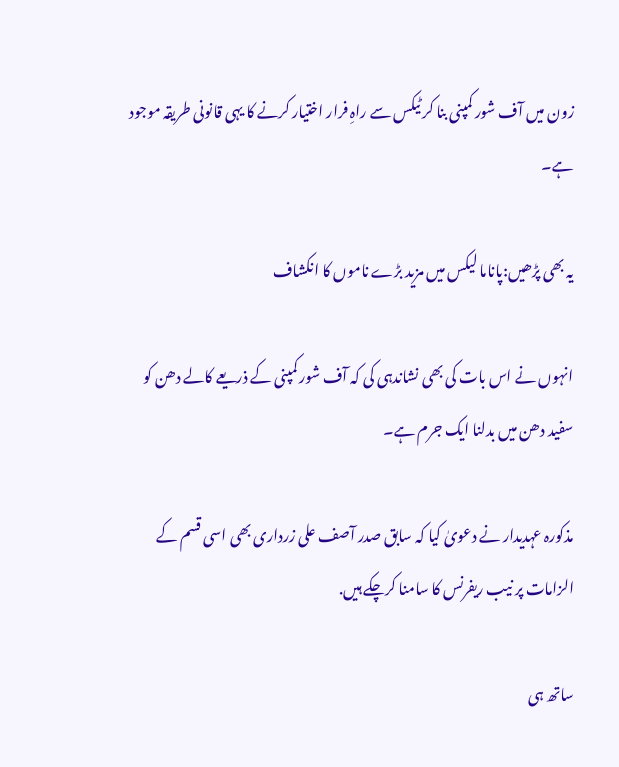زون میں آف شور کمپنی بنا کر ٹیکس سے راہِ فرار اختیار کرنے کا یہی قانونی طریقہ موجود ہے۔

یہ بھی پڑھیں:پاناما لیکس میں مزید بڑے ناموں کا انکشاف

انہوں نے اس بات کی بھی نشاندہی کی کہ آف شور کمپنی کے ذریعے کالے دھن کو سفید دھن میں بدلنا ایک جرم ہے۔

مذکورہ عہدیدار نے دعویٰ کیا کہ سابق صدر آصف علی زرداری بھی اسی قسم کے الزامات پر نیب ریفرنس کا سامنا کرچکے ہیں.

ساتھ ہی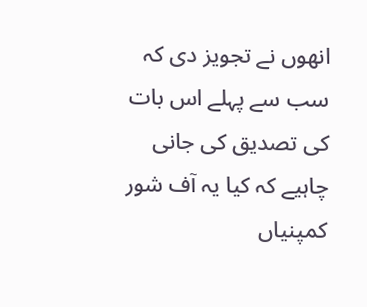انھوں نے تجویز دی کہ سب سے پہلے اس بات کی تصدیق کی جانی چاہیے کہ کیا یہ آف شور کمپنیاں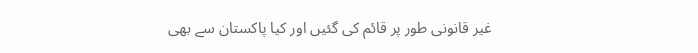غیر قانونی طور پر قائم کی گئیں اور کیا پاکستان سے بھی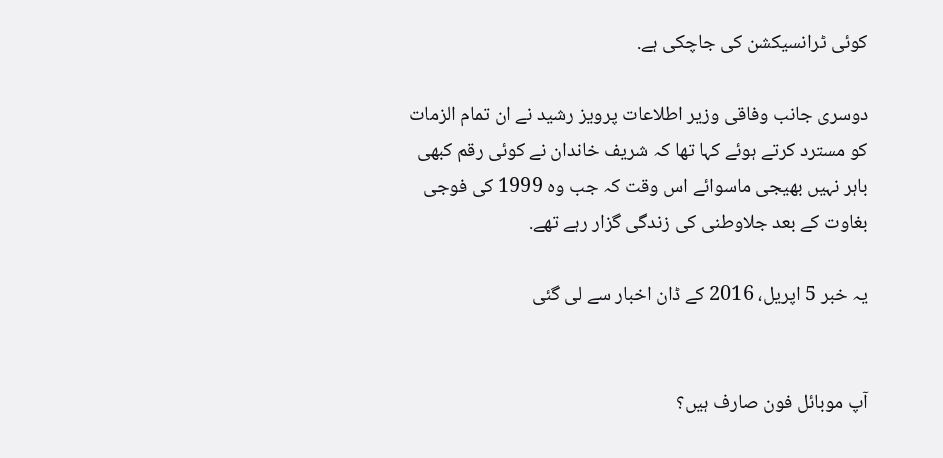کوئی ٹرانسیکشن کی جاچکی ہے.

دوسری جانب وفاقی وزیر اطلاعات پرویز رشید نے ان تمام الزمات کو مسترد کرتے ہوئے کہا تھا کہ شریف خاندان نے کوئی رقم کبھی باہر نہیں بھیجی ماسوائے اس وقت کہ جب وہ 1999 کی فوجی بغاوت کے بعد جلاوطنی کی زندگی گزار رہے تھے.

یہ خبر 5 اپریل، 2016 کے ڈان اخبار سے لی گئی


آپ موبائل فون صارف ہیں؟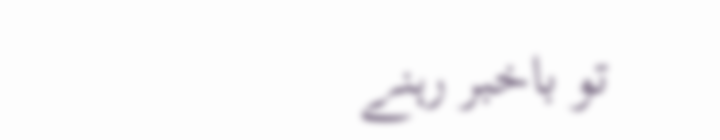تو باخبر رہنے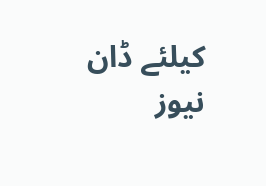کیلئے ڈان نیوز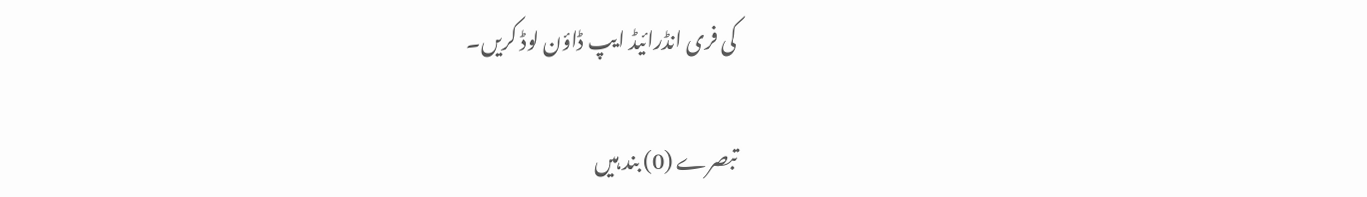کی فری انڈرائیڈ ایپ ڈاؤن لوڈ کریں۔

تبصرے (0) بند ہیں